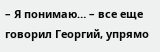– Я понимаю… – все еще говорил Георгий, упрямо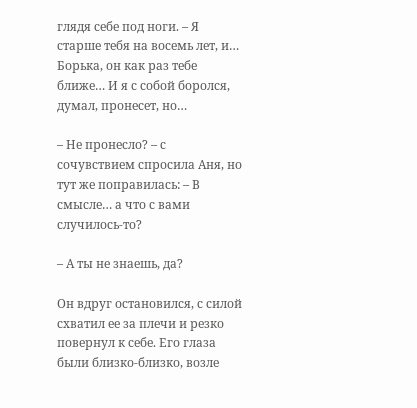глядя себе под ноги. – Я старше тебя на восемь лет, и… Борька, он как раз тебе ближе… И я с собой боролся, думал, пронесет, но…

– Не пронесло? – с сочувствием спросила Аня, но тут же поправилась: – В смысле… а что с вами случилось-то?

– А ты не знаешь, да?

Он вдруг остановился, с силой схватил ее за плечи и резко повернул к себе. Его глаза были близко-близко, возле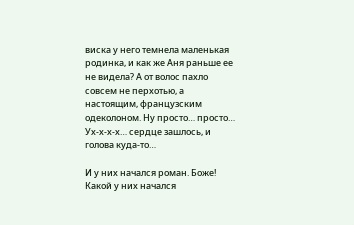виска у него темнела маленькая родинка, и как же Аня раньше ее не видела? А от волос пахло совсем не перхотью, а настоящим, французским одеколоном. Ну просто… просто… Ух-х-х-х… сердце зашлось, и голова куда-то…

И у них начался роман. Боже! Какой у них начался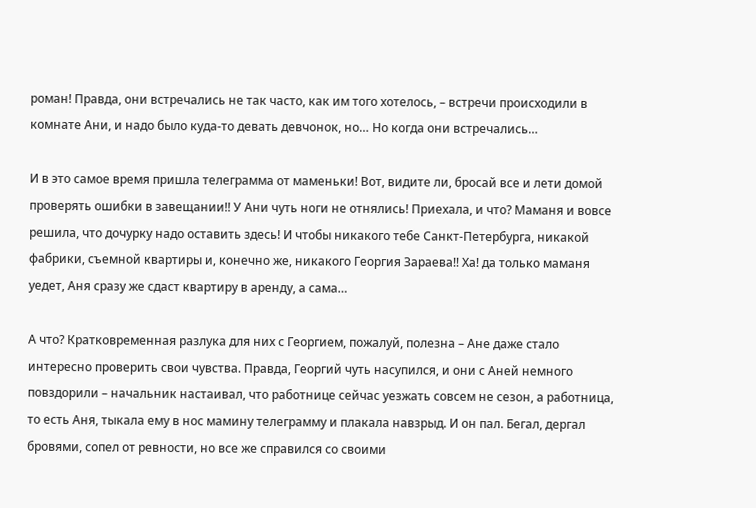роман! Правда, они встречались не так часто, как им того хотелось, – встречи происходили в комнате Ани, и надо было куда-то девать девчонок, но… Но когда они встречались…

И в это самое время пришла телеграмма от маменьки! Вот, видите ли, бросай все и лети домой проверять ошибки в завещании!! У Ани чуть ноги не отнялись! Приехала, и что? Маманя и вовсе решила, что дочурку надо оставить здесь! И чтобы никакого тебе Санкт-Петербурга, никакой фабрики, съемной квартиры и, конечно же, никакого Георгия Зараева!! Ха! да только маманя уедет, Аня сразу же сдаст квартиру в аренду, а сама…

А что? Кратковременная разлука для них с Георгием, пожалуй, полезна – Ане даже стало интересно проверить свои чувства. Правда, Георгий чуть насупился, и они с Аней немного повздорили – начальник настаивал, что работнице сейчас уезжать совсем не сезон, а работница, то есть Аня, тыкала ему в нос мамину телеграмму и плакала навзрыд. И он пал. Бегал, дергал бровями, сопел от ревности, но все же справился со своими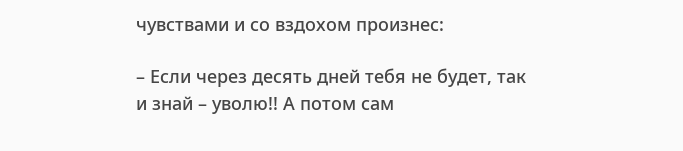чувствами и со вздохом произнес:

– Если через десять дней тебя не будет, так и знай – уволю!! А потом сам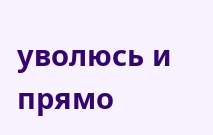уволюсь и прямо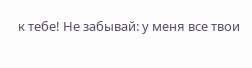к тебе! Не забывай: у меня все твои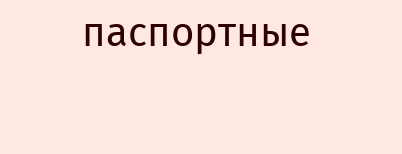паспортные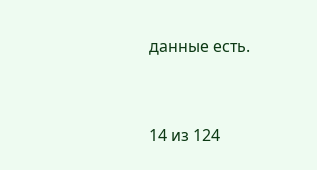данные есть.



14 из 124